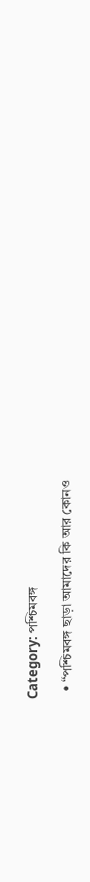Category: পশ্চিমবঙ্গ

  • “পশ্চিমবঙ্গ ছাড়া আমাদের কি আর কোনও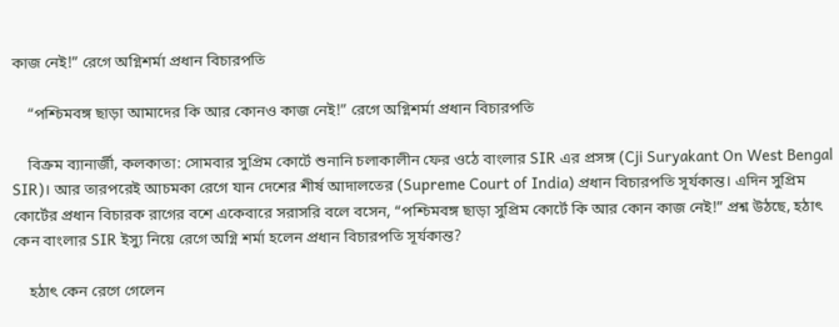কাজ নেই!” রেগে অগ্নিশর্মা প্রধান বিচারপতি

    “পশ্চিমবঙ্গ ছাড়া আমাদের কি আর কোনও কাজ নেই!” রেগে অগ্নিশর্মা প্রধান বিচারপতি

    বিক্রম ব্যানার্জী, কলকাতা: সোমবার সুপ্রিম কোর্টে শুনানি চলাকালীন ফের ওঠে বাংলার SIR এর প্রসঙ্গ (Cji Suryakant On West Bengal SIR)। আর তারপরেই আচমকা রেগে যান দেশের শীর্ষ আদালতের (Supreme Court of India) প্রধান বিচারপতি সূর্যকান্ত। এদিন সুপ্রিম কোর্টের প্রধান বিচারক রাগের বশে একেবারে সরাসরি বলে বসেন, “পশ্চিমবঙ্গ ছাড়া সুপ্রিম কোর্টে কি আর কোন কাজ নেই!” প্রশ্ন উঠছে, হঠাৎ কেন বাংলার SIR ইস্যু নিয়ে রেগে অগ্নি শর্মা হলেন প্রধান বিচারপতি সূর্যকান্ত?

    হঠাৎ কেন রেগে গেলেন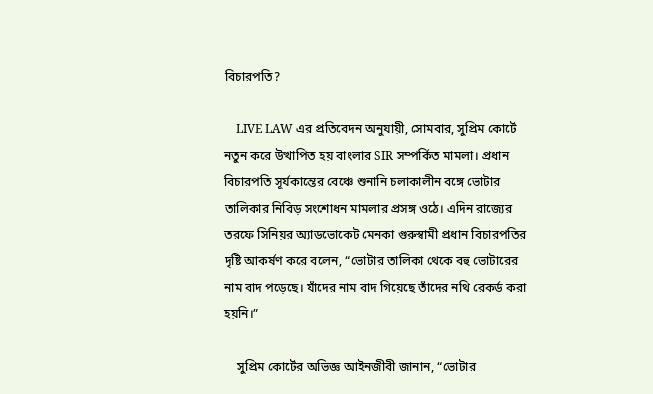বিচারপতি?

    LIVE LAW এর প্রতিবেদন অনুযায়ী, সোমবার, সুপ্রিম কোর্টে নতুন করে উত্থাপিত হয় বাংলার SIR সম্পর্কিত মামলা। প্রধান বিচারপতি সূর্যকান্তের বেঞ্চে শুনানি চলাকালীন বঙ্গে ভোটার তালিকার নিবিড় সংশোধন মামলার প্রসঙ্গ ওঠে। এদিন রাজ্যের তরফে সিনিয়র অ্যাডভোকেট মেনকা গুরুস্বামী প্রধান বিচারপতির দৃষ্টি আকর্ষণ করে বলেন, “ভোটার তালিকা থেকে বহু ভোটারের নাম বাদ পড়েছে। যাঁদের নাম বাদ গিয়েছে তাঁদের নথি রেকর্ড করা হয়নি।”

    সুপ্রিম কোর্টের অভিজ্ঞ আইনজীবী জানান, “ভোটার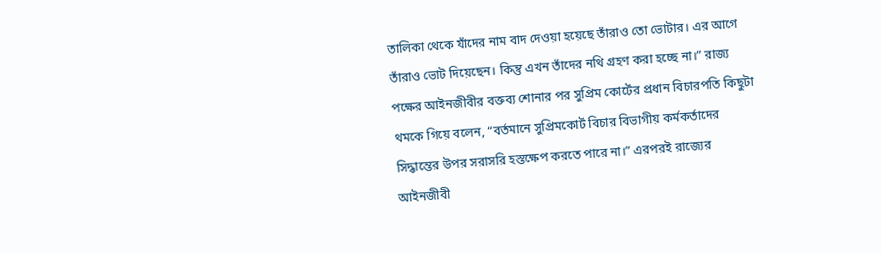তালিকা থেকে যাঁদের নাম বাদ দেওয়া হয়েছে তাঁরাও তো ভোটার। এর আগে তাঁরাও ভোট দিয়েছেন। কিন্তু এখন তাঁদের নথি গ্রহণ করা হচ্ছে না।” রাজ্য পক্ষের আইনজীবীর বক্তব্য শোনার পর সুপ্রিম কোর্টের প্রধান বিচারপতি কিছুটা থমকে গিয়ে বলেন, “বর্তমানে সুপ্রিমকোর্ট বিচার বিভাগীয় কর্মকর্তাদের সিদ্ধান্তের উপর সরাসরি হস্তক্ষেপ করতে পারে না।” এরপরই রাজ্যের আইনজীবী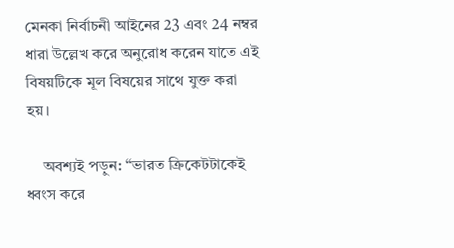মেনকা নির্বাচনী আইনের 23 এবং 24 নম্বর ধারা উল্লেখ করে অনুরোধ করেন যাতে এই বিষয়টিকে মূল বিষয়ের সাথে যুক্ত করা হয়।

    অবশ্যই পড়ুন: “ভারত ক্রিকেটটাকেই ধ্বংস করে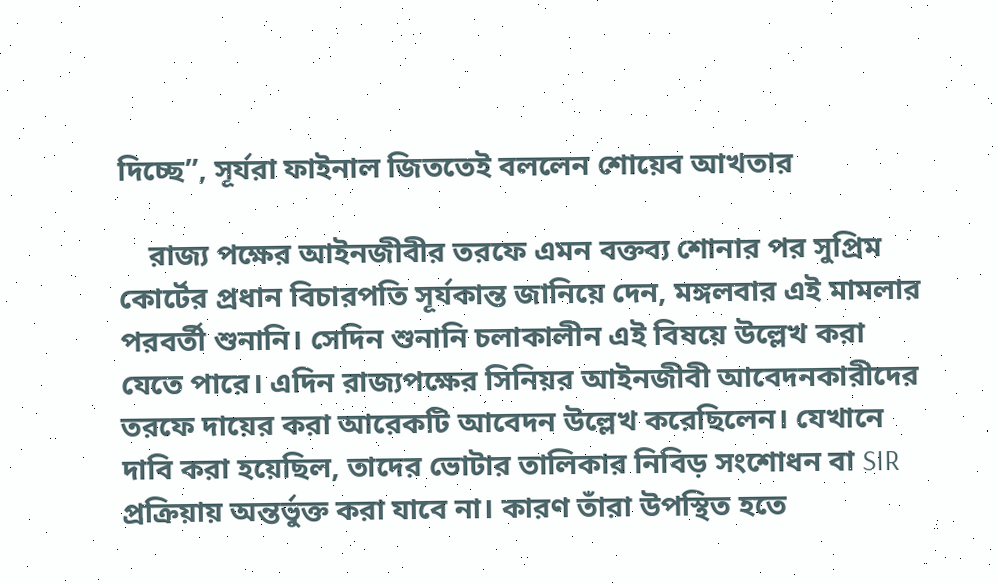দিচ্ছে”, সূর্যরা ফাইনাল জিততেই বললেন শোয়েব আখতার

    রাজ্য পক্ষের আইনজীবীর তরফে এমন বক্তব্য শোনার পর সুপ্রিম কোর্টের প্রধান বিচারপতি সূর্যকান্ত জানিয়ে দেন, মঙ্গলবার এই মামলার পরবর্তী শুনানি। সেদিন শুনানি চলাকালীন এই বিষয়ে উল্লেখ করা যেতে পারে। এদিন রাজ্যপক্ষের সিনিয়র আইনজীবী আবেদনকারীদের তরফে দায়ের করা আরেকটি আবেদন উল্লেখ করেছিলেন। যেখানে দাবি করা হয়েছিল, তাদের ভোটার তালিকার নিবিড় সংশোধন বা SIR প্রক্রিয়ায় অন্তর্ভুক্ত করা যাবে না। কারণ তাঁরা উপস্থিত হতে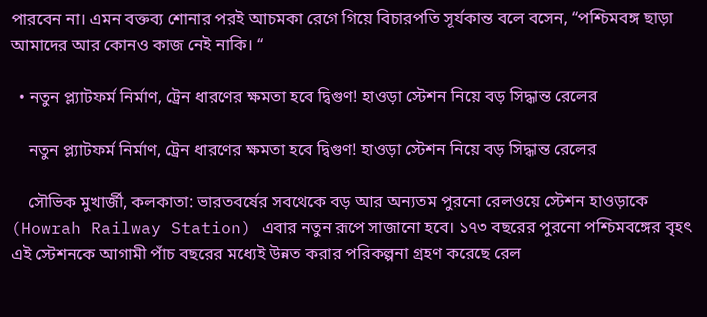পারবেন না। এমন বক্তব্য শোনার পরই আচমকা রেগে গিয়ে বিচারপতি সূর্যকান্ত বলে বসেন, “পশ্চিমবঙ্গ ছাড়া আমাদের আর কোনও কাজ নেই নাকি। “

  • নতুন প্ল্যাটফর্ম নির্মাণ, ট্রেন ধারণের ক্ষমতা হবে দ্বিগুণ! হাওড়া স্টেশন নিয়ে বড় সিদ্ধান্ত রেলের

    নতুন প্ল্যাটফর্ম নির্মাণ, ট্রেন ধারণের ক্ষমতা হবে দ্বিগুণ! হাওড়া স্টেশন নিয়ে বড় সিদ্ধান্ত রেলের

    সৌভিক মুখার্জী, কলকাতা: ভারতবর্ষের সবথেকে বড় আর অন্যতম পুরনো রেলওয়ে স্টেশন হাওড়াকে (Howrah Railway Station) এবার নতুন রূপে সাজানো হবে। ১৭৩ বছরের পুরনো পশ্চিমবঙ্গের বৃহৎ এই স্টেশনকে আগামী পাঁচ বছরের মধ্যেই উন্নত করার পরিকল্পনা গ্রহণ করেছে রেল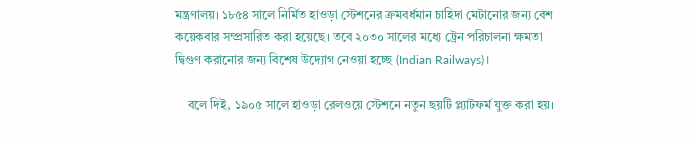মন্ত্রণালয়। ১৮৫৪ সালে নির্মিত হাওড়া স্টেশনের ক্রমবর্ধমান চাহিদা মেটানোর জন্য বেশ কয়েকবার সম্প্রসারিত করা হয়েছে। তবে ২০৩০ সালের মধ্যে ট্রেন পরিচালনা ক্ষমতা দ্বিগুণ করানোর জন্য বিশেষ উদ্যোগ নেওয়া হচ্ছে (Indian Railways)।

    বলে দিই, ১৯০৫ সালে হাওড়া রেলওয়ে স্টেশনে নতুন ছয়টি প্ল্যাটফর্ম যুক্ত করা হয়।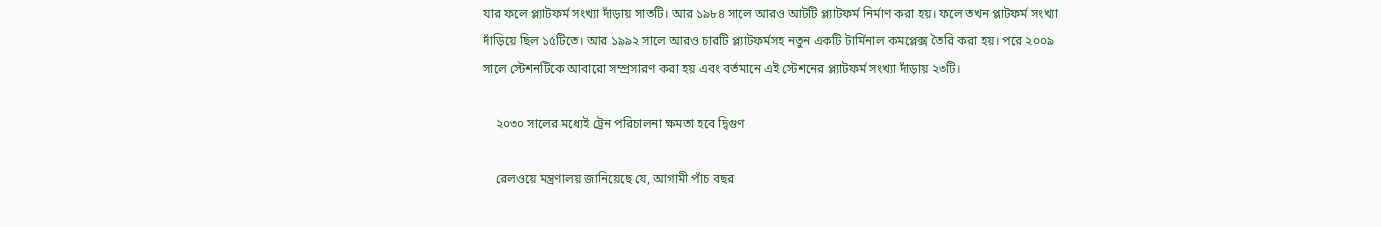যার ফলে প্ল্যাটফর্ম সংখ্যা দাঁড়ায় সাতটি। আর ১৯৮৪ সালে আরও আটটি প্ল্যাটফর্ম নির্মাণ করা হয়। ফলে তখন প্লাটফর্ম সংখ্যা দাঁড়িয়ে ছিল ১৫টিতে। আর ১৯৯২ সালে আরও চারটি প্ল্যাটফর্মসহ নতুন একটি টার্মিনাল কমপ্লেক্স তৈরি করা হয়। পরে ২০০৯ সালে স্টেশনটিকে আবারো সম্প্রসারণ করা হয় এবং বর্তমানে এই স্টেশনের প্ল্যাটফর্ম সংখ্যা দাঁড়ায় ২৩টি।

    ২০৩০ সালের মধ্যেই ট্রেন পরিচালনা ক্ষমতা হবে দ্বিগুণ

    রেলওয়ে মন্ত্রণালয় জানিয়েছে যে, আগামী পাঁচ বছর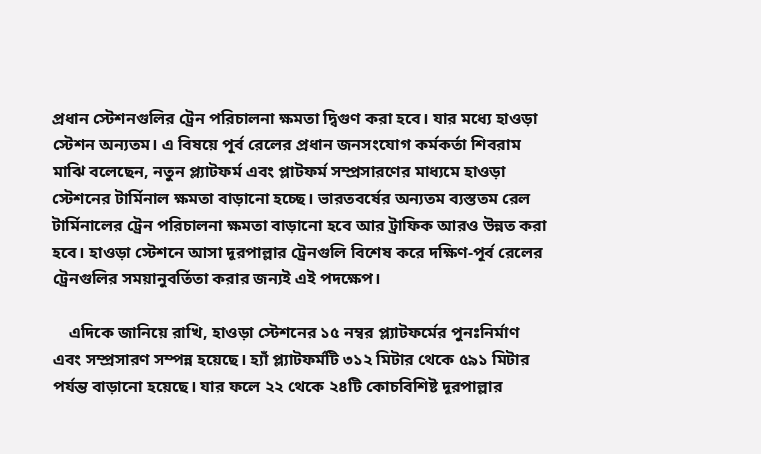প্রধান স্টেশনগুলির ট্রেন পরিচালনা ক্ষমতা দ্বিগুণ করা হবে। যার মধ্যে হাওড়া স্টেশন অন্যতম। এ বিষয়ে পূর্ব রেলের প্রধান জনসংযোগ কর্মকর্তা শিবরাম মাঝি বলেছেন, নতুন প্ল্যাটফর্ম এবং প্লাটফর্ম সম্প্রসারণের মাধ্যমে হাওড়া স্টেশনের টার্মিনাল ক্ষমতা বাড়ানো হচ্ছে। ভারতবর্ষের অন্যতম ব্যস্ততম রেল টার্মিনালের ট্রেন পরিচালনা ক্ষমতা বাড়ানো হবে আর ট্রাফিক আরও উন্নত করা হবে। হাওড়া স্টেশনে আসা দূরপাল্লার ট্রেনগুলি বিশেষ করে দক্ষিণ-পূর্ব রেলের ট্রেনগুলির সময়ানুবর্তিতা করার জন্যই এই পদক্ষেপ।

    এদিকে জানিয়ে রাখি, হাওড়া স্টেশনের ১৫ নম্বর প্ল্যাটফর্মের পুনঃনির্মাণ এবং সম্প্রসারণ সম্পন্ন হয়েছে। হ্যাঁ প্ল্যাটফর্মটি ৩১২ মিটার থেকে ৫৯১ মিটার পর্যন্ত বাড়ানো হয়েছে। যার ফলে ২২ থেকে ২৪টি কোচবিশিষ্ট দূরপাল্লার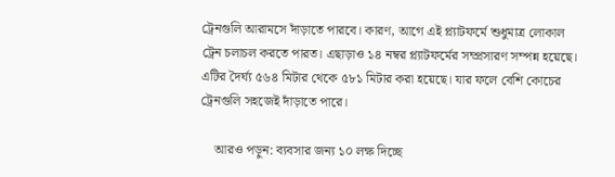ট্রেনগুলি আরামসে দাঁড়াতে পারবে। কারণ, আগে এই প্ল্যাটফর্মে শুধুমাত্র লোকাল ট্রেন চলাচল করতে পারত। এছাড়াও ১৪ নম্বর প্ল্যাটফর্মের সম্প্রসারণ সম্পন্ন হয়েছে। এটির দৈর্ঘ্য ৫৬৪ মিটার থেকে ৫৮১ মিটার করা হয়েছে। যার ফলে বেশি কোচের ট্রেনগুলি সহজেই দাঁড়াতে পারে।

    আরও পড়ুন: ব্যবসার জন্য ১০ লক্ষ দিচ্ছে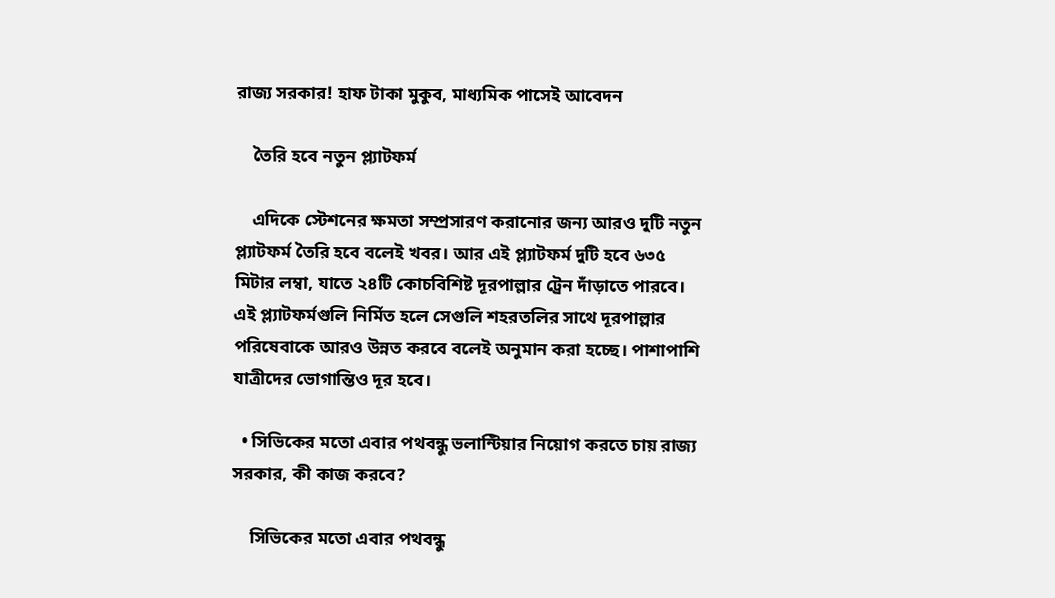রাজ্য সরকার! হাফ টাকা মুকুব, মাধ্যমিক পাসেই আবেদন

    তৈরি হবে নতুন প্ল্যাটফর্ম

    এদিকে স্টেশনের ক্ষমতা সম্প্রসারণ করানোর জন্য আরও দুটি নতুন প্ল্যাটফর্ম তৈরি হবে বলেই খবর। আর এই প্ল্যাটফর্ম দুটি হবে ৬৩৫ মিটার লম্বা, যাতে ২৪টি কোচবিশিষ্ট দূরপাল্লার ট্রেন দাঁড়াতে পারবে। এই প্ল্যাটফর্মগুলি নির্মিত হলে সেগুলি শহরতলির সাথে দূরপাল্লার পরিষেবাকে আরও উন্নত করবে বলেই অনুমান করা হচ্ছে। পাশাপাশি যাত্রীদের ভোগান্তিও দূর হবে।

  • সিভিকের মতো এবার পথবন্ধু ভলান্টিয়ার নিয়োগ করতে চায় রাজ্য সরকার, কী কাজ করবে?

    সিভিকের মতো এবার পথবন্ধু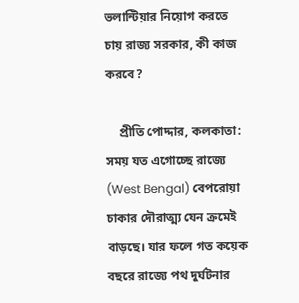ভলান্টিয়ার নিয়োগ করতে চায় রাজ্য সরকার, কী কাজ করবে?

    প্রীতি পোদ্দার, কলকাতা: সময় যত এগোচ্ছে রাজ্যে (West Bengal) বেপরোয়া চাকার দৌরাত্ম্য যেন ক্রমেই বাড়ছে। যার ফলে গত কয়েক বছরে রাজ্যে পথ দুর্ঘটনার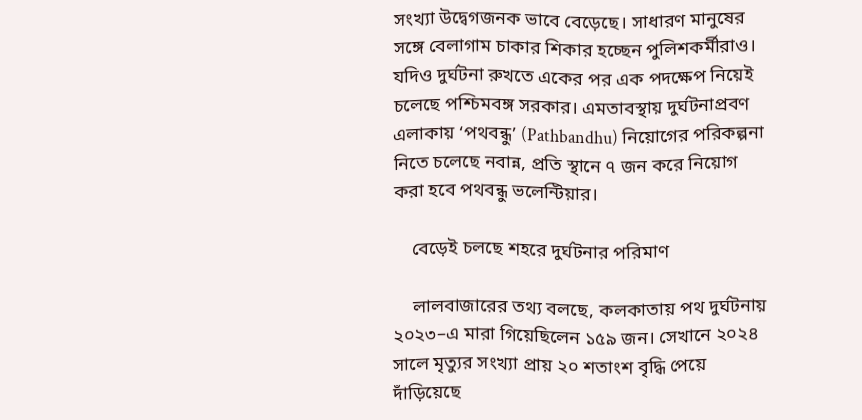সংখ্যা উদ্বেগজনক ভাবে বেড়েছে। সাধারণ মানুষের সঙ্গে বেলাগাম চাকার শিকার হচ্ছেন পুলিশকর্মীরাও। যদিও দুর্ঘটনা রুখতে একের পর এক পদক্ষেপ নিয়েই চলেছে পশ্চিমবঙ্গ সরকার। এমতাবস্থায় দুর্ঘটনাপ্রবণ এলাকায় ‘পথবন্ধু’ (Pathbandhu) নিয়োগের পরিকল্পনা নিতে চলেছে নবান্ন, প্রতি স্থানে ৭ জন করে নিয়োগ করা হবে পথবন্ধু ভলেন্টিয়ার।

    বেড়েই চলছে শহরে দুর্ঘটনার পরিমাণ

    লালবাজারের তথ্য বলছে, কলকাতায় পথ দুর্ঘটনায় ২০২৩–এ মারা গিয়েছিলেন ১৫৯ জন। সেখানে ২০২৪ সালে মৃত্যুর সংখ্যা প্রায় ২০ শতাংশ বৃদ্ধি পেয়ে দাঁড়িয়েছে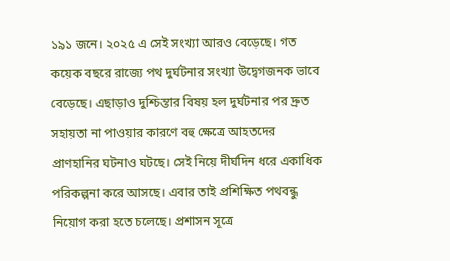১৯১ জনে। ২০২৫ এ সেই সংখ্যা আরও বেড়েছে। গত কয়েক বছরে রাজ্যে পথ দুর্ঘটনার সংখ্যা উদ্বেগজনক ভাবে বেড়েছে। এছাড়াও দুশ্চিন্তার বিষয় হল দুর্ঘটনার পর দ্রুত সহায়তা না পাওয়ার কারণে বহু ক্ষেত্রে আহতদের প্রাণহানির ঘটনাও ঘটছে। সেই নিয়ে দীর্ঘদিন ধরে একাধিক পরিকল্পনা করে আসছে। এবার তাই প্রশিক্ষিত পথবন্ধু নিয়োগ করা হতে চলেছে। প্রশাসন সূত্রে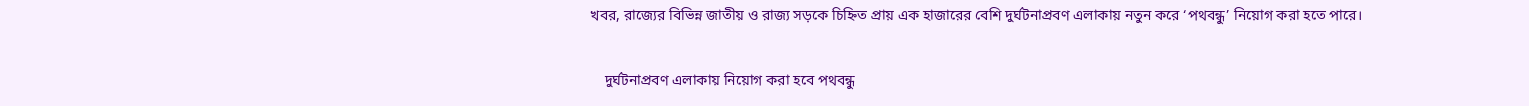খবর, রাজ্যের বিভিন্ন জাতীয় ও রাজ্য সড়কে চিহ্নিত প্রায় এক হাজারের বেশি দুর্ঘটনাপ্রবণ এলাকায় নতুন করে ‘পথবন্ধু’ নিয়োগ করা হতে পারে।

    দুর্ঘটনাপ্রবণ এলাকায় নিয়োগ করা হবে পথবন্ধু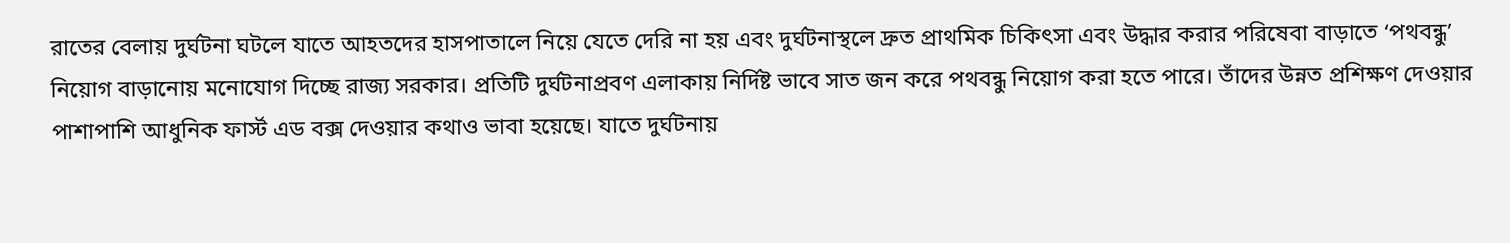রাতের বেলায় দুর্ঘটনা ঘটলে যাতে আহতদের হাসপাতালে নিয়ে যেতে দেরি না হয় এবং দুর্ঘটনাস্থলে দ্রুত প্রাথমিক চিকিৎসা এবং উদ্ধার করার পরিষেবা বাড়াতে ‘পথবন্ধু’ নিয়োগ বাড়ানোয় মনোযোগ দিচ্ছে রাজ্য সরকার। প্রতিটি দুর্ঘটনাপ্রবণ এলাকায় নির্দিষ্ট ভাবে সাত জন করে পথবন্ধু নিয়োগ করা হতে পারে। তাঁদের উন্নত প্রশিক্ষণ দেওয়ার পাশাপাশি আধুনিক ফার্স্ট এড বক্স দেওয়ার কথাও ভাবা হয়েছে। যাতে দুর্ঘটনায়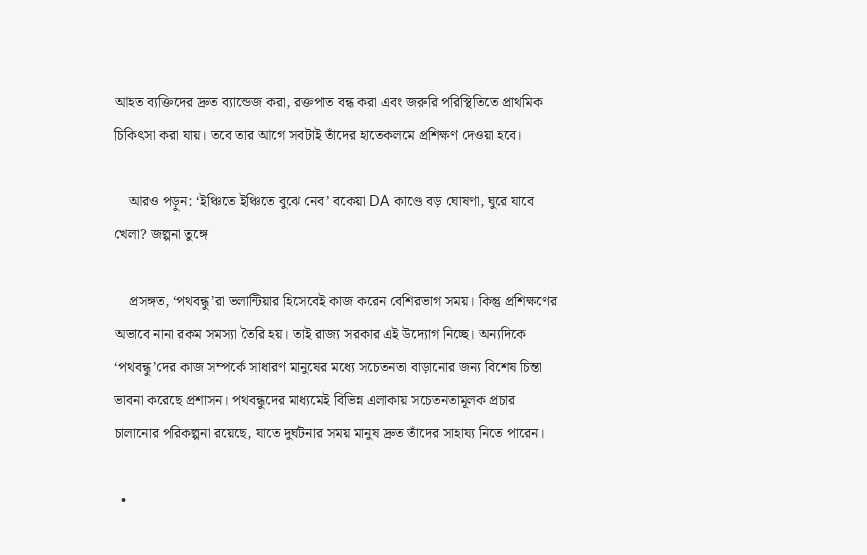আহত ব্যক্তিদের দ্রুত ব্যান্ডেজ করা, রক্তপাত বন্ধ করা এবং জরুরি পরিস্থিতিতে প্রাথমিক চিকিৎসা করা যায়। তবে তার আগে সবটাই তাঁদের হাতেকলমে প্রশিক্ষণ দেওয়া হবে।

    আরও পড়ুন: ‘ইঞ্চিতে ইঞ্চিতে বুঝে নেব’ বকেয়া DA কাণ্ডে বড় ঘোষণা, ঘুরে যাবে খেলা? জল্পনা তুঙ্গে

    প্রসঙ্গত, ‘পথবন্ধু’রা ভলান্টিয়ার হিসেবেই কাজ করেন বেশিরভাগ সময়। কিন্তু প্রশিক্ষণের অভাবে নানা রকম সমস্যা তৈরি হয়। তাই রাজ্য সরকার এই উদ্যোগ নিচ্ছে। অন্যদিকে ‘পথবন্ধু’দের কাজ সম্পর্কে সাধারণ মানুষের মধ্যে সচেতনতা বাড়ানোর জন্য বিশেষ চিন্তা ভাবনা করেছে প্রশাসন। পথবন্ধুদের মাধ্যমেই বিভিন্ন এলাকায় সচেতনতামূলক প্রচার চালানোর পরিকল্পনা রয়েছে, যাতে দুর্ঘটনার সময় মানুষ দ্রুত তাঁদের সাহায্য নিতে পারেন।

  •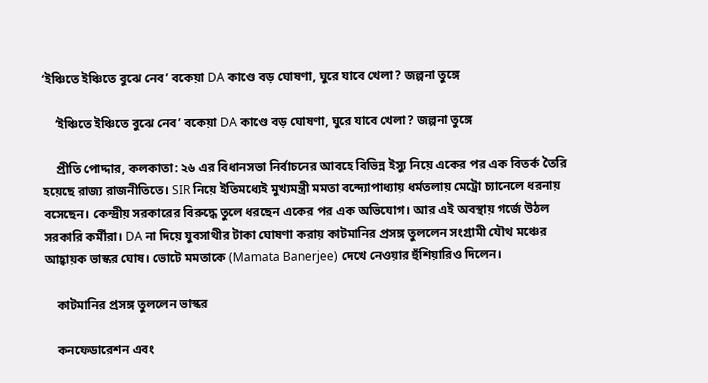‘ইঞ্চিতে ইঞ্চিতে বুঝে নেব’ বকেয়া DA কাণ্ডে বড় ঘোষণা, ঘুরে যাবে খেলা? জল্পনা তুঙ্গে

    ‘ইঞ্চিতে ইঞ্চিতে বুঝে নেব’ বকেয়া DA কাণ্ডে বড় ঘোষণা, ঘুরে যাবে খেলা? জল্পনা তুঙ্গে

    প্রীতি পোদ্দার, কলকাতা: ২৬ এর বিধানসভা নির্বাচনের আবহে বিভিন্ন ইস্যু নিয়ে একের পর এক বিতর্ক তৈরি হয়েছে রাজ্য রাজনীতিতে। SIR নিয়ে ইতিমধ্যেই মুখ্যমন্ত্রী মমতা বন্দ্যোপাধ্যায় ধর্মতলায় মেট্রো চ্যানেলে ধরনায় বসেছেন। কেন্দ্রীয় সরকারের বিরুদ্ধে তুলে ধরছেন একের পর এক অভিযোগ। আর এই অবস্থায় গর্জে উঠল সরকারি কর্মীরা। DA না দিয়ে যুবসাথীর টাকা ঘোষণা করায় কাটমানির প্রসঙ্গ তুললেন সংগ্রামী যৌথ মঞ্চের আহ্বায়ক ভাস্কর ঘোষ। ভোটে মমতাকে (Mamata Banerjee) দেখে নেওয়ার হুঁশিয়ারিও দিলেন।

    কাটমানির প্রসঙ্গ তুললেন ভাস্কর

    কনফেডারেশন এবং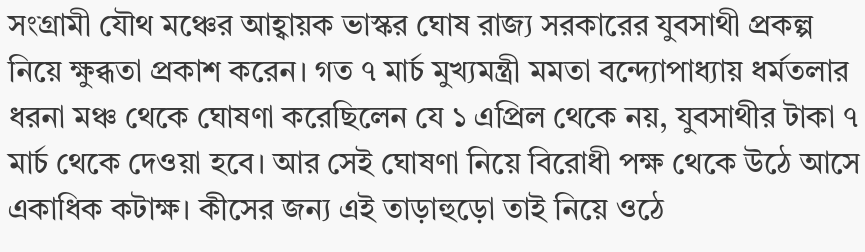সংগ্রামী যৌথ মঞ্চের আহ্বায়ক ভাস্কর ঘোষ রাজ্য সরকারের যুবসাথী প্রকল্প নিয়ে ক্ষুব্ধতা প্রকাশ করেন। গত ৭ মার্চ মুখ্যমন্ত্রী মমতা বন্দ্যোপাধ্যায় ধর্মতলার ধরনা মঞ্চ থেকে ঘোষণা করেছিলেন যে ১ এপ্রিল থেকে নয়, যুবসাথীর টাকা ৭ মার্চ থেকে দেওয়া হবে। আর সেই ঘোষণা নিয়ে বিরোধী পক্ষ থেকে উঠে আসে একাধিক কটাক্ষ। কীসের জন্য এই তাড়াহুড়ো তাই নিয়ে ওঠে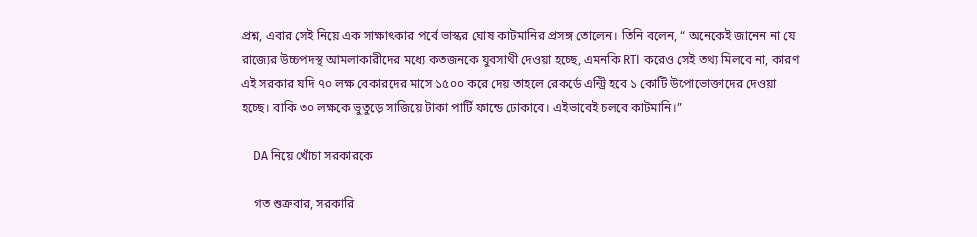প্রশ্ন, এবার সেই নিয়ে এক সাক্ষাৎকার পর্বে ভাস্কর ঘোষ কাটমানির প্রসঙ্গ তোলেন। তিনি বলেন, “ অনেকেই জানেন না যে রাজ্যের উচ্চপদস্থ আমলাকারীদের মধ্যে কতজনকে যুবসাথী দেওয়া হচ্ছে, এমনকি RTI করেও সেই তথ্য মিলবে না, কারণ এই সরকার যদি ৭০ লক্ষ বেকারদের মাসে ১৫০০ করে দেয় তাহলে রেকর্ডে এন্ট্রি হবে ১ কোটি উপোভোক্তাদের দেওয়া হচ্ছে। বাকি ৩০ লক্ষকে ভুতুড়ে সাজিয়ে টাকা পার্টি ফান্ডে ঢোকাবে। এইভাবেই চলবে কাটমানি।”

    DA নিয়ে খোঁচা সরকারকে

    গত শুক্রবার, সরকারি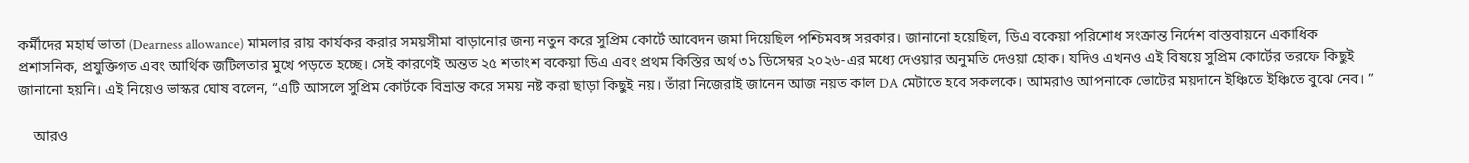কর্মীদের মহার্ঘ ভাতা (Dearness allowance) মামলার রায় কার্যকর করার সময়সীমা বাড়ানোর জন্য নতুন করে সুপ্রিম কোর্টে আবেদন জমা দিয়েছিল পশ্চিমবঙ্গ সরকার। জানানো হয়েছিল, ডিএ বকেয়া পরিশোধ সংক্রান্ত নির্দেশ বাস্তবায়নে একাধিক প্রশাসনিক, প্রযুক্তিগত এবং আর্থিক জটিলতার মুখে পড়তে হচ্ছে। সেই কারণেই অন্তত ২৫ শতাংশ বকেয়া ডিএ এবং প্রথম কিস্তির অর্থ ৩১ ডিসেম্বর ২০২৬-এর মধ্যে দেওয়ার অনুমতি দেওয়া হোক। যদিও এখনও এই বিষয়ে সুপ্রিম কোর্টের তরফে কিছুই জানানো হয়নি। এই নিয়েও ভাস্কর ঘোষ বলেন, “এটি আসলে সুপ্রিম কোর্টকে বিভ্রান্ত করে সময় নষ্ট করা ছাড়া কিছুই নয়। তাঁরা নিজেরাই জানেন আজ নয়ত কাল DA মেটাতে হবে সকলকে। আমরাও আপনাকে ভোটের ময়দানে ইঞ্চিতে ইঞ্চিতে বুঝে নেব। ”

    আরও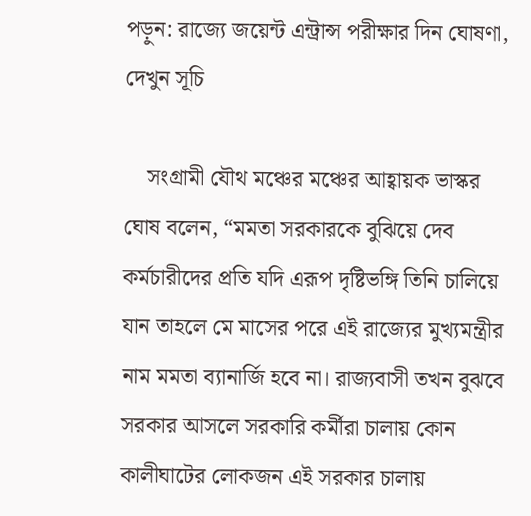পড়ুন: রাজ্যে জয়েন্ট এন্ট্রান্স পরীক্ষার দিন ঘোষণা, দেখুন সূচি

    সংগ্রামী যৌথ মঞ্চের মঞ্চের আহ্বায়ক ভাস্কর ঘোষ বলেন, “মমতা সরকারকে বুঝিয়ে দেব কর্মচারীদের প্রতি যদি এরূপ দৃষ্টিভঙ্গি তিনি চালিয়ে যান তাহলে মে মাসের পরে এই রাজ্যের মুখ্যমন্ত্রীর নাম মমতা ব্যানার্জি হবে না। রাজ্যবাসী তখন বুঝবে সরকার আসলে সরকারি কর্মীরা চালায় কোন কালীঘাটের লোকজন এই সরকার চালায়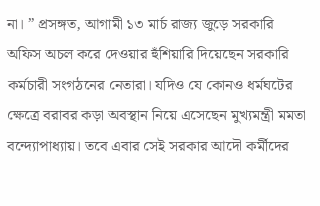না। ” প্রসঙ্গত, আগামী ১৩ মার্চ রাজ্য জুড়ে সরকারি অফিস অচল করে দেওয়ার হুঁশিয়ারি দিয়েছেন সরকারি কর্মচারী সংগঠনের নেতারা। যদিও যে কোনও ধর্মঘটের ক্ষেত্রে বরাবর কড়া অবস্থান নিয়ে এসেছেন মুখ্যমন্ত্রী মমতা বন্দ্যোপাধ্যায়। তবে এবার সেই সরকার আদৌ কর্মীদের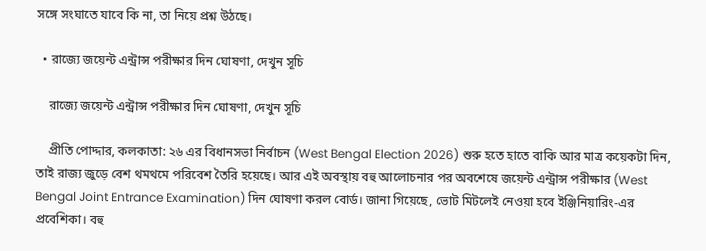সঙ্গে সংঘাতে যাবে কি না, তা নিয়ে প্রশ্ন উঠছে।

  • রাজ্যে জয়েন্ট এন্ট্রান্স পরীক্ষার দিন ঘোষণা, দেখুন সূচি

    রাজ্যে জয়েন্ট এন্ট্রান্স পরীক্ষার দিন ঘোষণা, দেখুন সূচি

    প্রীতি পোদ্দার, কলকাতা: ২৬ এর বিধানসভা নির্বাচন (West Bengal Election 2026) শুরু হতে হাতে বাকি আর মাত্র কয়েকটা দিন, তাই রাজ্য জুড়ে বেশ থমথমে পরিবেশ তৈরি হয়েছে। আর এই অবস্থায় বহু আলোচনার পর অবশেষে জয়েন্ট এন্ট্রান্স পরীক্ষার (West Bengal Joint Entrance Examination) দিন ঘোষণা করল বোর্ড। জানা গিয়েছে, ভোট মিটলেই নেওয়া হবে ইঞ্জিনিয়ারিং-এর প্রবেশিকা। বহু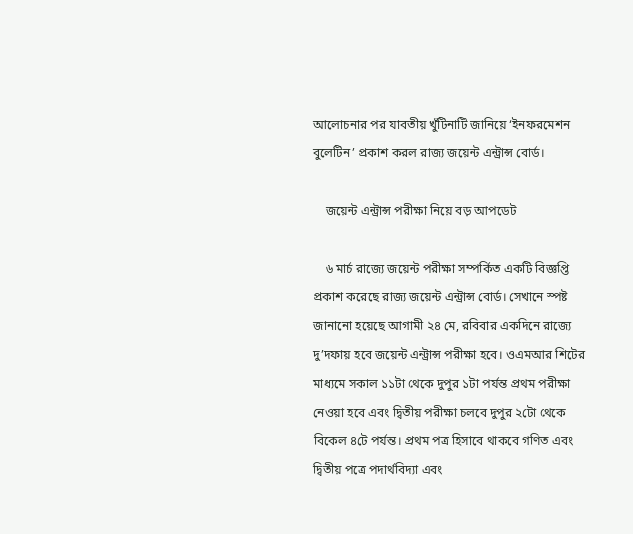আলোচনার পর যাবতীয় খুঁটিনাটি জানিয়ে ‘ইনফরমেশন বুলেটিন’ প্রকাশ করল রাজ্য জয়েন্ট এন্ট্রান্স বোর্ড।

    জয়েন্ট এন্ট্রান্স পরীক্ষা নিয়ে বড় আপডেট

    ৬ মার্চ রাজ্যে জয়েন্ট পরীক্ষা সম্পর্কিত একটি বিজ্ঞপ্তি প্রকাশ করেছে রাজ্য জয়েন্ট এন্ট্রান্স বোর্ড। সেখানে স্পষ্ট জানানো হয়েছে আগামী ২৪ মে, রবিবার একদিনে রাজ্যে দু’দফায় হবে জয়েন্ট এন্ট্রান্স পরীক্ষা হবে। ওএমআর শিটের মাধ্যমে সকাল ১১টা থেকে দুপুর ১টা পর্যন্ত প্রথম পরীক্ষা নেওয়া হবে এবং দ্বিতীয় পরীক্ষা চলবে দুপুর ২টো থেকে বিকেল ৪টে পর্যন্ত। প্রথম পত্র হিসাবে থাকবে গণিত এবং দ্বিতীয় পত্রে পদার্থবিদ্যা এবং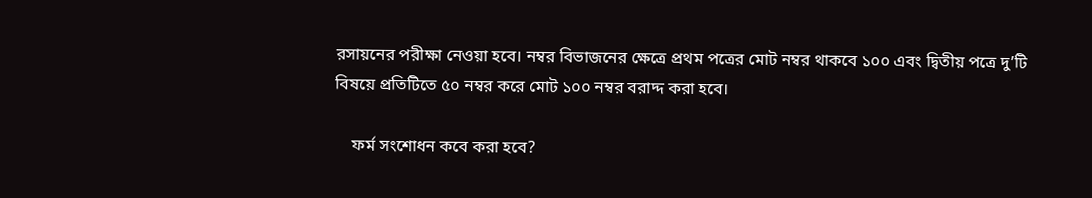রসায়নের পরীক্ষা নেওয়া হবে। নম্বর বিভাজনের ক্ষেত্রে প্রথম পত্রের মোট নম্বর থাকবে ১০০ এবং দ্বিতীয় পত্রে দু’টি বিষয়ে প্রতিটিতে ৫০ নম্বর করে মোট ১০০ নম্বর বরাদ্দ করা হবে।

    ফর্ম সংশোধন কবে করা হবে?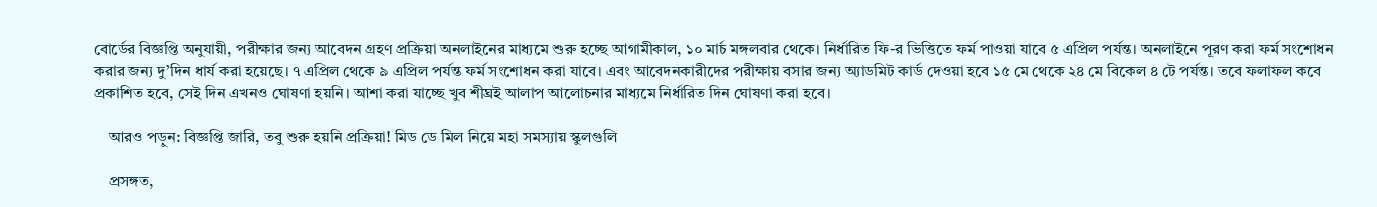বোর্ডের বিজ্ঞপ্তি অনুযায়ী, পরীক্ষার জন্য আবেদন গ্রহণ প্রক্রিয়া অনলাইনের মাধ্যমে শুরু হচ্ছে আগামীকাল, ১০ মার্চ মঙ্গলবার থেকে। নির্ধারিত ফি-র ভিত্তিতে ফর্ম পাওয়া যাবে ৫ এপ্রিল পর্যন্ত। অনলাইনে পূরণ করা ফর্ম সংশোধন করার জন্য দু’দিন ধার্য করা হয়েছে। ৭ এপ্রিল থেকে ৯ এপ্রিল পর্যন্ত ফর্ম সংশোধন করা যাবে। এবং আবেদনকারীদের পরীক্ষায় বসার জন্য অ্যাডমিট কার্ড দেওয়া হবে ১৫ মে থেকে ২৪ মে বিকেল ৪ টে পর্যন্ত। তবে ফলাফল কবে প্রকাশিত হবে, সেই দিন এখনও ঘোষণা হয়নি। আশা করা যাচ্ছে খুব শীঘ্রই আলাপ আলোচনার মাধ্যমে নির্ধারিত দিন ঘোষণা করা হবে।

    আরও পড়ুন: বিজ্ঞপ্তি জারি, তবু শুরু হয়নি প্রক্রিয়া! মিড ডে মিল নিয়ে মহা সমস্যায় স্কুলগুলি

    প্রসঙ্গত,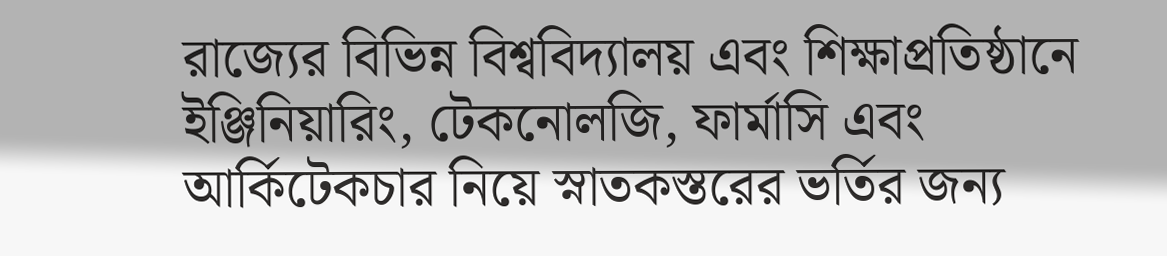রাজ্যের বিভিন্ন বিশ্ববিদ্যালয় এবং শিক্ষাপ্রতিষ্ঠানে ইঞ্জিনিয়ারিং, টেকনোলজি, ফার্মাসি এবং আর্কিটেকচার নিয়ে স্নাতকস্তরের ভর্তির জন্য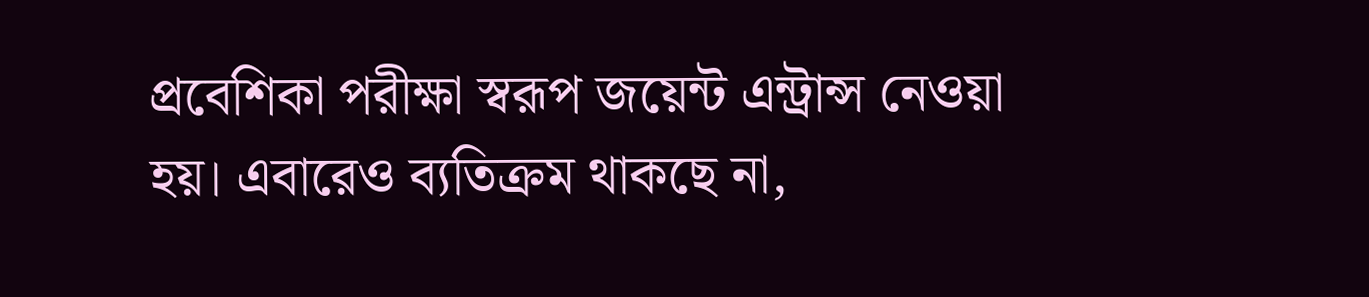প্রবেশিকা পরীক্ষা স্বরূপ জয়েন্ট এন্ট্রান্স নেওয়া হয়। এবারেও ব্যতিক্রম থাকছে না,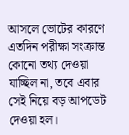আসলে ভোটের কারণে এতদিন পরীক্ষা সংক্রান্ত কোনো তথ্য দেওয়া যাচ্ছিল না, তবে এবার সেই নিয়ে বড় আপডেট দেওয়া হল।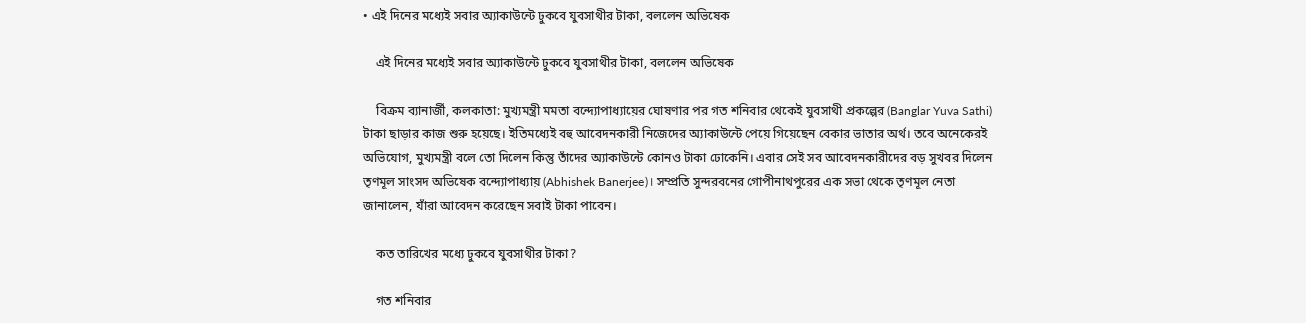• এই দিনের মধ্যেই সবার অ্যাকাউন্টে ঢুকবে যুবসাথীর টাকা, বললেন অভিষেক

    এই দিনের মধ্যেই সবার অ্যাকাউন্টে ঢুকবে যুবসাথীর টাকা, বললেন অভিষেক

    বিক্রম ব্যানার্জী, কলকাতা: মুখ্যমন্ত্রী মমতা বন্দ্যোপাধ্যায়ের ঘোষণার পর গত শনিবার থেকেই যুবসাথী প্রকল্পের (Banglar Yuva Sathi) টাকা ছাড়ার কাজ শুরু হয়েছে। ইতিমধ্যেই বহু আবেদনকারী নিজেদের অ্যাকাউন্টে পেয়ে গিয়েছেন বেকার ভাতার অর্থ। তবে অনেকেরই অভিযোগ, মুখ্যমন্ত্রী বলে তো দিলেন কিন্তু তাঁদের অ্যাকাউন্টে কোনও টাকা ঢোকেনি। এবার সেই সব আবেদনকারীদের বড় সুখবর দিলেন তৃণমূল সাংসদ অভিষেক বন্দ্যোপাধ্যায় (Abhishek Banerjee)। সম্প্রতি সুন্দরবনের গোপীনাথপুরের এক সভা থেকে তৃণমূল নেতা জানালেন, যাঁরা আবেদন করেছেন সবাই টাকা পাবেন।

    কত তারিখের মধ্যে ঢুকবে যুবসাথীর টাকা?

    গত শনিবার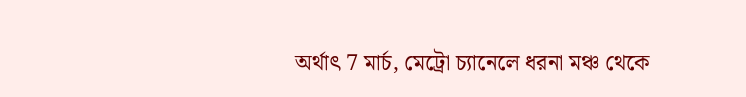অর্থাৎ 7 মার্চ, মেট্রো চ্যানেলে ধরনা মঞ্চ থেকে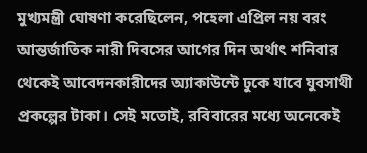মুখ্যমন্ত্রী ঘোষণা করেছিলেন, পহেলা এপ্রিল নয় বরং আন্তর্জাতিক নারী দিবসের আগের দিন অর্থাৎ শনিবার থেকেই আবেদনকারীদের অ্যাকাউন্টে ঢুকে যাবে যুবসাথী প্রকল্পের টাকা। সেই মতোই, রবিবারের মধ্যে অনেকেই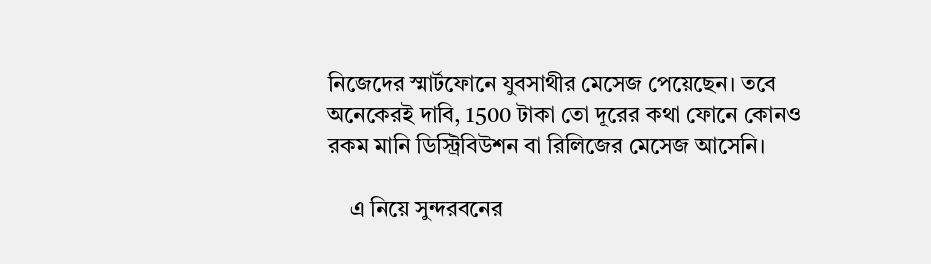নিজেদের স্মার্টফোনে যুবসাথীর মেসেজ পেয়েছেন। তবে অনেকেরই দাবি, 1500 টাকা তো দূরের কথা ফোনে কোনও রকম মানি ডিস্ট্রিবিউশন বা রিলিজের মেসেজ আসেনি।

    এ নিয়ে সুন্দরবনের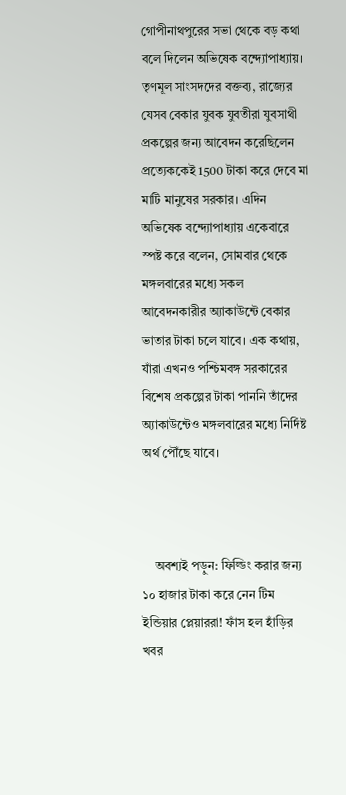গোপীনাথপুরের সভা থেকে বড় কথা বলে দিলেন অভিষেক বন্দ্যোপাধ্যায়। তৃণমূল সাংসদদের বক্তব্য, রাজ্যের যেসব বেকার যুবক যুবতীরা যুবসাথী প্রকল্পের জন্য আবেদন করেছিলেন প্রত্যেককেই 1500 টাকা করে দেবে মা মাটি মানুষের সরকার। এদিন অভিষেক বন্দ্যোপাধ্যায় একেবারে স্পষ্ট করে বলেন, সোমবার থেকে মঙ্গলবারের মধ্যে সকল আবেদনকারীর অ্যাকাউন্টে বেকার ভাতার টাকা চলে যাবে। এক কথায়, যাঁরা এখনও পশ্চিমবঙ্গ সরকারের বিশেষ প্রকল্পের টাকা পাননি তাঁদের অ্যাকাউন্টেও মঙ্গলবারের মধ্যে নির্দিষ্ট অর্থ পৌঁছে যাবে।



    অবশ্যই পড়ুন: ফিল্ডিং করার জন্য ১০ হাজার টাকা করে নেন টিম ইন্ডিয়ার প্লেয়াররা! ফাঁস হল হাঁড়ির খবর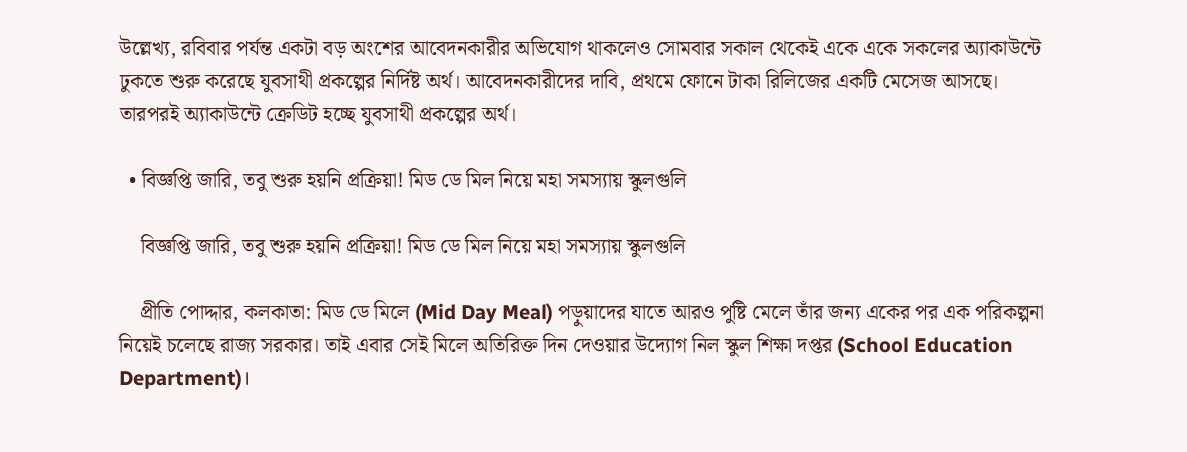উল্লেখ্য, রবিবার পর্যন্ত একটা বড় অংশের আবেদনকারীর অভিযোগ থাকলেও সোমবার সকাল থেকেই একে একে সকলের অ্যাকাউন্টে ঢুকতে শুরু করেছে যুবসাথী প্রকল্পের নির্দিষ্ট অর্থ। আবেদনকারীদের দাবি, প্রথমে ফোনে টাকা রিলিজের একটি মেসেজ আসছে। তারপরই অ্যাকাউন্টে ক্রেডিট হচ্ছে যুবসাথী প্রকল্পের অর্থ।

  • বিজ্ঞপ্তি জারি, তবু শুরু হয়নি প্রক্রিয়া! মিড ডে মিল নিয়ে মহা সমস্যায় স্কুলগুলি

    বিজ্ঞপ্তি জারি, তবু শুরু হয়নি প্রক্রিয়া! মিড ডে মিল নিয়ে মহা সমস্যায় স্কুলগুলি

    প্রীতি পোদ্দার, কলকাতা: মিড ডে মিলে (Mid Day Meal) পড়ুয়াদের যাতে আরও পুষ্টি মেলে তাঁর জন্য একের পর এক পরিকল্পনা নিয়েই চলেছে রাজ্য সরকার। তাই এবার সেই মিলে অতিরিক্ত দিন দেওয়ার উদ্যোগ নিল স্কুল শিক্ষা দপ্তর (School Education Department)।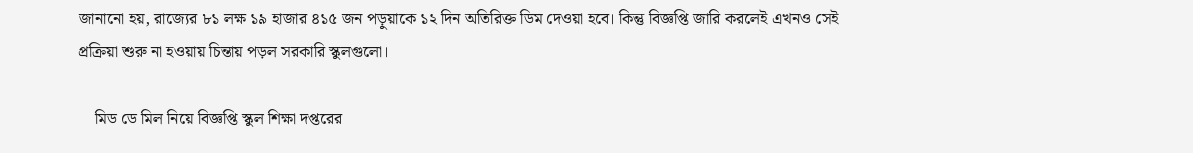জানানো হয়, রাজ্যের ৮১ লক্ষ ১৯ হাজার ৪১৫ জন পড়ুয়াকে ১২ দিন অতিরিক্ত ডিম দেওয়া হবে। কিন্তু বিজ্ঞপ্তি জারি করলেই এখনও সেই প্রক্রিয়া শুরু না হওয়ায় চিন্তায় পড়ল সরকারি স্কুলগুলো।

    মিড ডে মিল নিয়ে বিজ্ঞপ্তি স্কুল শিক্ষা দপ্তরের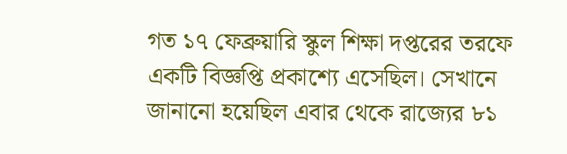গত ১৭ ফেব্রুয়ারি স্কুল শিক্ষা দপ্তরের তরফে একটি বিজ্ঞপ্তি প্রকাশ্যে এসেছিল। সেখানে জানানো হয়েছিল এবার থেকে রাজ্যের ৮১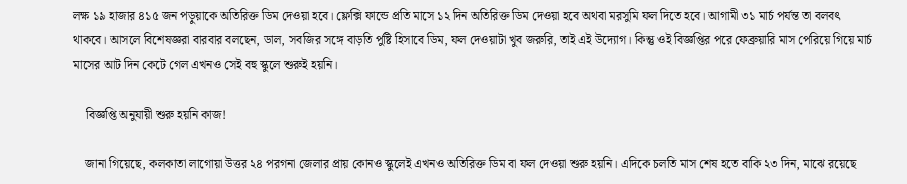লক্ষ ১৯ হাজার ৪১৫ জন পড়ুয়াকে অতিরিক্ত ডিম দেওয়া হবে। ফ্লেক্সি ফান্ডে প্রতি মাসে ১২ দিন অতিরিক্ত ডিম দেওয়া হবে অথবা মরসুমি ফল দিতে হবে। আগামী ৩১ মার্চ পর্যন্ত তা বলবৎ থাকবে। আসলে বিশেষজ্ঞরা বারবার বলছেন, ডাল, সবজির সঙ্গে বাড়তি পুষ্টি হিসাবে ডিম, ফল দেওয়াটা খুব জরুরি, তাই এই উদ্যোগ। কিন্তু ওই বিজ্ঞপ্তির পরে ফেব্রুয়ারি মাস পেরিয়ে গিয়ে মার্চ মাসের আট দিন কেটে গেল এখনও সেই বহু স্কুলে শুরুই হয়নি।

    বিজ্ঞপ্তি অনুযায়ী শুরু হয়নি কাজ!

    জানা গিয়েছে, কলকাতা লাগোয়া উত্তর ২৪ পরগনা জেলার প্রায় কোনও স্কুলেই এখনও অতিরিক্ত ডিম বা ফল দেওয়া শুরু হয়নি। এদিকে চলতি মাস শেষ হতে বাকি ২৩ দিন, মাঝে রয়েছে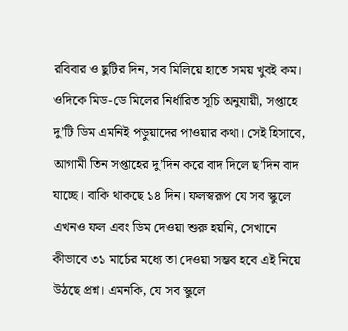রবিবার ও ছুটির দিন, সব মিলিয়ে হাতে সময় খুবই কম। ওদিকে মিড-ডে মিলের নির্ধারিত সূচি অনুযায়ী, সপ্তাহে দু’টি ডিম এমনিই পড়ুয়াদের পাওয়ার কথা। সেই হিসাবে, আগামী তিন সপ্তাহের দু’দিন করে বাদ দিলে ছ’দিন বাদ যাচ্ছে। বাকি থাকছে ১৪ দিন। ফলস্বরূপ যে সব স্কুলে এখনও ফল এবং ডিম দেওয়া শুরু হয়নি, সেখানে কীভাবে ৩১ মার্চের মধ্যে তা দেওয়া সম্ভব হবে এই নিয়ে উঠছে প্রশ্ন। এমনকি, যে সব স্কুলে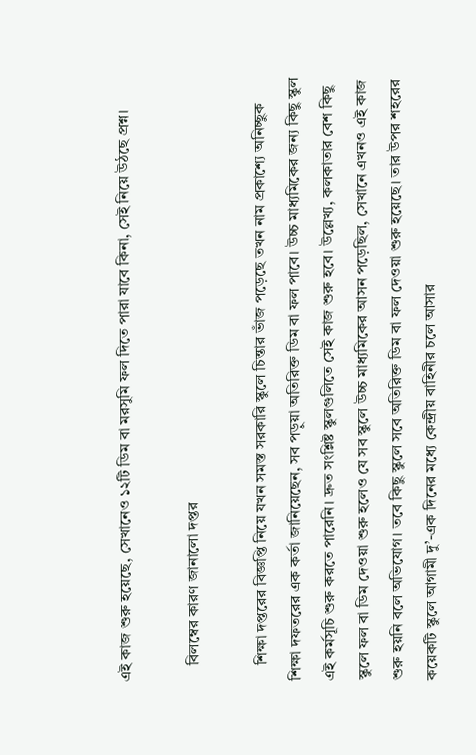এই কাজ শুরু হয়েছে, সেখানেও ১২টি ডিম বা মরসুমি ফল দিতে পারা যাবে কিনা, সেই নিয়ে উঠছে প্রশ্ন।

    বিলম্বের কারণ জানালো দপ্তর

    শিক্ষা দপ্তরের বিজ্ঞপ্তি নিয়ে যখন সমস্ত সরকারি স্কুলে চিন্তার ভাঁজ পড়েছে তখন নাম প্রকাশ্যে অনিচ্ছুক শিক্ষা দফতরের এক কর্তা জানিয়েছেন, সব পড়ুয়া অতিরিক্ত ডিম বা ফল পাবে। উচ্চ মাধ্যমিকের জন্য কিছু স্কুল এই কর্মসূচি শুরু করতে পারেনি। দ্রুত সংশ্লিষ্ট স্কুলগুলিতে সেই কাজ শুরু হবে। উল্লেখ্য, কলকাতার বেশ কিছু স্কুলে ফল বা ডিম দেওয়া শুরু হলেও যে সব স্কুলে উচ্চ মাধ্যমিকের আসন পড়েছিল, সেখানে এখনও এই কাজ শুরু হয়নি বলে অভিযোগ। তবে কিছু স্কুলে সবে অতিরিক্ত ডিম বা ফল দেওয়া শুরু হয়েছে। তার উপর শহরের কয়েকটি স্কুলে আগামী দু’-এক দিনের মধ্যে কেন্দ্রীয় বাহিনীর চলে আসার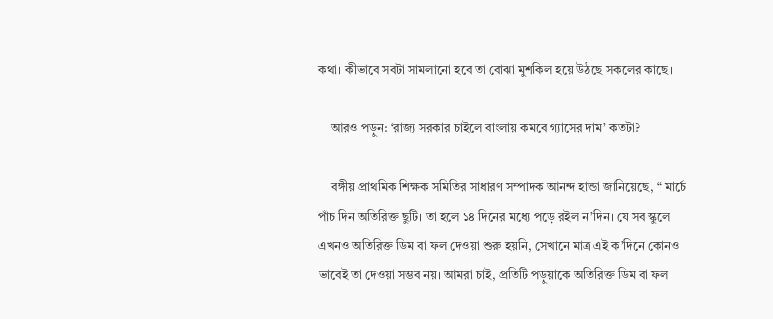কথা। কীভাবে সবটা সামলানো হবে তা বোঝা মুশকিল হয়ে উঠছে সকলের কাছে।

    আরও পড়ুন: ‘রাজ্য সরকার চাইলে বাংলায় কমবে গ্যাসের দাম’ কতটা?

    বঙ্গীয় প্রাথমিক শিক্ষক সমিতির সাধারণ সম্পাদক আনন্দ হান্ডা জানিয়েছে, “ মার্চে পাঁচ দিন অতিরিক্ত ছুটি। তা হলে ১৪ দিনের মধ্যে পড়ে রইল ন’দিন। যে সব স্কুলে এখনও অতিরিক্ত ডিম বা ফল দেওয়া শুরু হয়নি, সেখানে মাত্র এই ক’দিনে কোনও ভাবেই তা দেওয়া সম্ভব নয়। আমরা চাই, প্রতিটি পড়ুয়াকে অতিরিক্ত ডিম বা ফল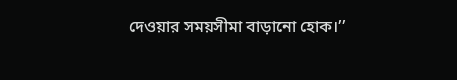দেওয়ার সময়সীমা বাড়ানো হোক।’’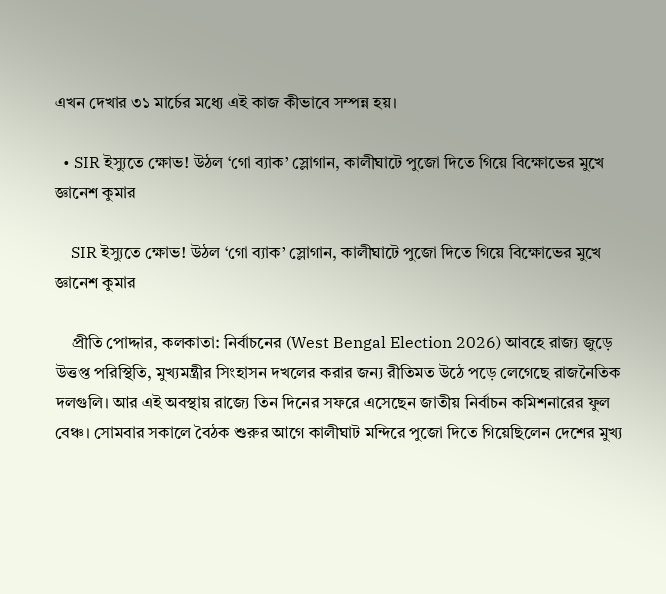এখন দেখার ৩১ মার্চের মধ্যে এই কাজ কীভাবে সম্পন্ন হয়।

  • SIR ইস্যুতে ক্ষোভ! উঠল ‘গো ব্যাক’ স্লোগান, কালীঘাটে পুজো দিতে গিয়ে বিক্ষোভের মুখে জ্ঞানেশ কুমার

    SIR ইস্যুতে ক্ষোভ! উঠল ‘গো ব্যাক’ স্লোগান, কালীঘাটে পুজো দিতে গিয়ে বিক্ষোভের মুখে জ্ঞানেশ কুমার

    প্রীতি পোদ্দার, কলকাতা: নির্বাচনের (West Bengal Election 2026) আবহে রাজ্য জুড়ে উত্তপ্ত পরিস্থিতি, মুখ্যমন্ত্রীর সিংহাসন দখলের করার জন্য রীতিমত উঠে পড়ে লেগেছে রাজনৈতিক দলগুলি। আর এই অবস্থায় রাজ্যে তিন দিনের সফরে এসেছেন জাতীয় নির্বাচন কমিশনারের ফুল বেঞ্চ। সোমবার সকালে বৈঠক শুরুর আগে কালীঘাট মন্দিরে পুজো দিতে গিয়েছিলেন দেশের মুখ্য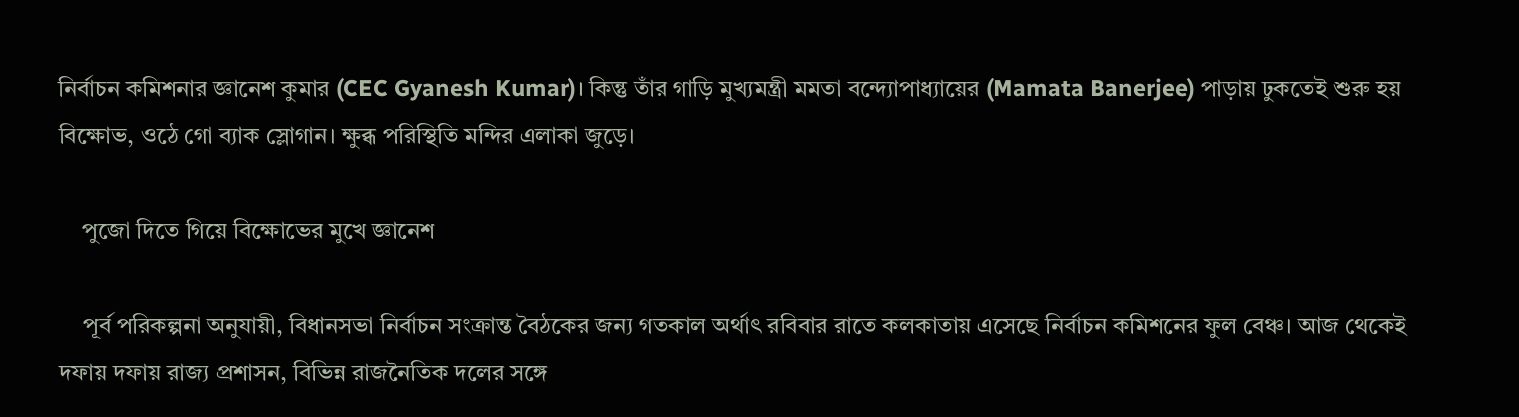নির্বাচন কমিশনার জ্ঞানেশ কুমার (CEC Gyanesh Kumar)। কিন্তু তাঁর গাড়ি মুখ্যমন্ত্রী মমতা বন্দ্যোপাধ্যায়ের (Mamata Banerjee) পাড়ায় ঢুকতেই শুরু হয় বিক্ষোভ, ওঠে গো ব্যাক স্লোগান। ক্ষুব্ধ পরিস্থিতি মন্দির এলাকা জুড়ে।

    পুজো দিতে গিয়ে বিক্ষোভের মুখে জ্ঞানেশ

    পূর্ব পরিকল্পনা অনুযায়ী, বিধানসভা নির্বাচন সংক্রান্ত বৈঠকের জন্য গতকাল অর্থাৎ রবিবার রাতে কলকাতায় এসেছে নির্বাচন কমিশনের ফুল বেঞ্চ। আজ থেকেই দফায় দফায় রাজ্য প্রশাসন, বিভিন্ন রাজনৈতিক দলের সঙ্গে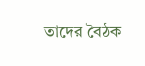তাদের বৈঠক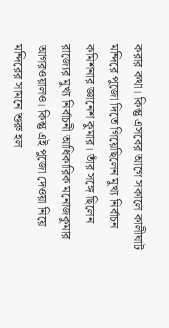করার কথা। কিন্তু এসবের আগে সকালে কালীঘাট মন্দিরে পুজো দিতে গিয়েছিলেন মুখ্য নির্বাচন কমিশনার জ্ঞানেশ কুমার। তাঁর সঙ্গে ছিলেন রাজ্যের মুখ্য নির্বাচনী আধিকারিক মনোজকুমার আগরওয়ালও। কিন্তু এই পুজো দেওয়া নিয়ে মন্দিরের সামনে শুরু হল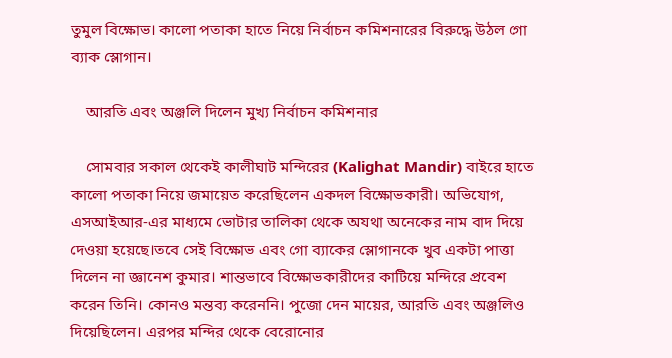তুমুল বিক্ষোভ। কালো পতাকা হাতে নিয়ে নির্বাচন কমিশনারের বিরুদ্ধে উঠল গো ব্যাক স্লোগান।

    আরতি এবং অঞ্জলি দিলেন মুখ্য নির্বাচন কমিশনার

    সোমবার সকাল থেকেই কালীঘাট মন্দিরের (Kalighat Mandir) বাইরে হাতে কালো পতাকা নিয়ে জমায়েত করেছিলেন একদল বিক্ষোভকারী। অভিযোগ, এসআইআর-এর মাধ্যমে ভোটার তালিকা থেকে অযথা অনেকের নাম বাদ দিয়ে দেওয়া হয়েছে।তবে সেই বিক্ষোভ এবং গো ব্যাকের স্লোগানকে খুব একটা পাত্তা দিলেন না জ্ঞানেশ কুমার। শান্তভাবে বিক্ষোভকারীদের কাটিয়ে মন্দিরে প্রবেশ করেন তিনি। কোনও মন্তব্য করেননি। পুজো দেন মায়ের, আরতি এবং অঞ্জলিও দিয়েছিলেন। এরপর মন্দির থেকে বেরোনোর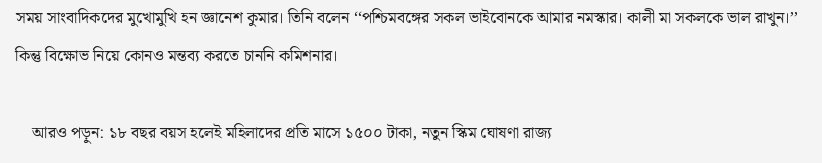সময় সাংবাদিকদের মুখোমুখি হন জ্ঞানেশ কুমার। তিনি বলেন ‘‘পশ্চিমবঙ্গের সকল ভাইবোনকে আমার নমস্কার। কালী মা সকলকে ভাল রাখুন।’’ কিন্তু বিক্ষোভ নিয়ে কোনও মন্তব্য করতে চাননি কমিশনার।

    আরও পড়ুন: ১৮ বছর বয়স হলেই মহিলাদের প্রতি মাসে ১৫০০ টাকা, নতুন স্কিম ঘোষণা রাজ্য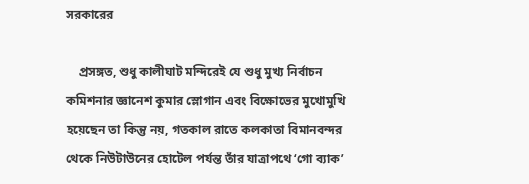সরকারের

    প্রসঙ্গত, শুধু কালীঘাট মন্দিরেই যে শুধু মুখ্য নির্বাচন কমিশনার জ্ঞানেশ কুমার স্লোগান এবং বিক্ষোভের মুখোমুখি হয়েছেন তা কিন্তু নয়, গতকাল রাতে কলকাতা বিমানবন্দর থেকে নিউটাউনের হোটেল পর্যন্ত তাঁর যাত্রাপথে ‘গো ব্যাক’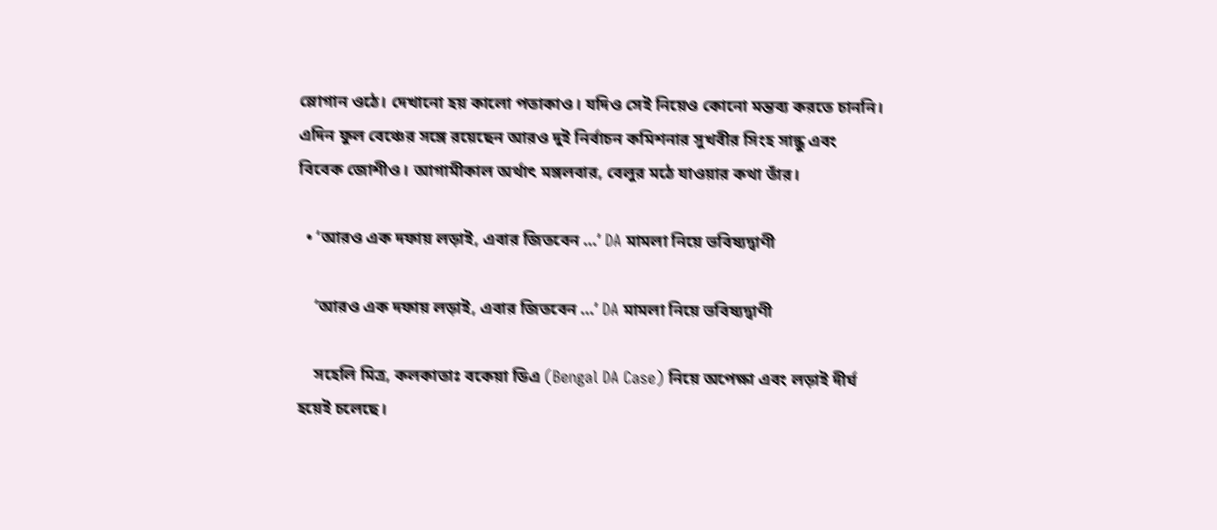স্লোগান ওঠে। দেখানো হয় কালো পতাকাও। যদিও সেই নিয়েও কোনো মন্তব্য করতে চাননি। এদিন ফুল বেঞ্চের সঙ্গে রয়েছেন আরও দুই নির্বাচন কমিশনার সুখবীর সিংহ সান্ধু এবং বিবেক জোশীও। আগামীকাল অর্থাৎ মঙ্গলবার, বেলুর মঠে যাওয়ার কথা তাঁর।

  • ‘আরও এক দফায় লড়াই, এবার জিতবেন …’ DA মামলা নিয়ে ভবিষ্যদ্বাণী

    ‘আরও এক দফায় লড়াই, এবার জিতবেন …’ DA মামলা নিয়ে ভবিষ্যদ্বাণী

    সহেলি মিত্র, কলকাতাঃ বকেয়া ডিএ (Bengal DA Case) নিয়ে অপেক্ষা এবং লড়াই দীর্ঘ হয়েই চলেছে।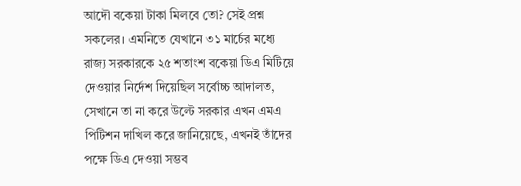আদৌ বকেয়া টাকা মিলবে তো? সেই প্রশ্ন সকলের। এমনিতে যেখানে ৩১ মার্চের মধ্যে রাজ্য সরকারকে ২৫ শতাংশ বকেয়া ডিএ মিটিয়ে দেওয়ার নির্দেশ দিয়েছিল সর্বোচ্চ আদালত, সেখানে তা না করে উল্টে সরকার এখন এমএ পিটিশন দাখিল করে জানিয়েছে, এখনই তাঁদের পক্ষে ডিএ দেওয়া সম্ভব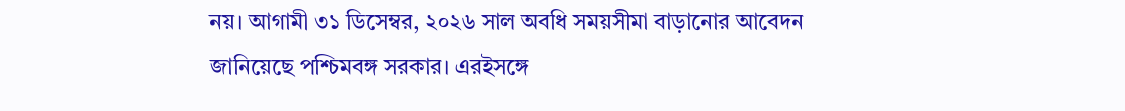নয়। আগামী ৩১ ডিসেম্বর, ২০২৬ সাল অবধি সময়সীমা বাড়ানোর আবেদন জানিয়েছে পশ্চিমবঙ্গ সরকার। এরইসঙ্গে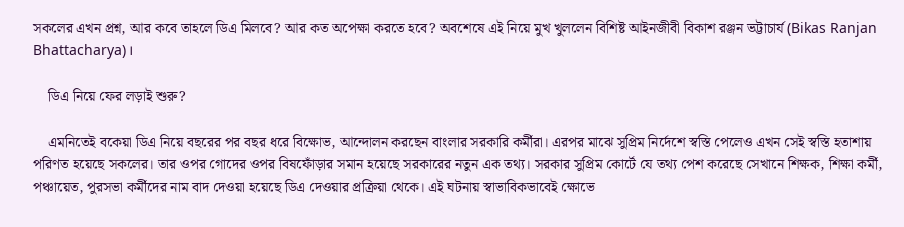সকলের এখন প্রশ্ন, আর কবে তাহলে ডিএ মিলবে? আর কত অপেক্ষা করতে হবে? অবশেষে এই নিয়ে মুখ খুললেন বিশিষ্ট আইনজীবী বিকাশ রঞ্জন ভট্টাচার্য (Bikas Ranjan Bhattacharya)।

    ডিএ নিয়ে ফের লড়াই শুরু?

    এমনিতেই বকেয়া ডিএ নিয়ে বছরের পর বছর ধরে বিক্ষোভ, আন্দোলন করছেন বাংলার সরকারি কর্মীরা। এরপর মাঝে সুপ্রিম নির্দেশে স্বস্তি পেলেও এখন সেই স্বস্তি হতাশায় পরিণত হয়েছে সকলের। তার ওপর গোদের ওপর বিষফোঁড়ার সমান হয়েছে সরকারের নতুন এক তথ্য। সরকার সুপ্রিম কোর্টে যে তথ্য পেশ করেছে সেখানে শিক্ষক, শিক্ষা কর্মী, পঞ্চায়েত, পুরসভা কর্মীদের নাম বাদ দেওয়া হয়েছে ডিএ দেওয়ার প্রক্রিয়া থেকে। এই ঘটনায় স্বাভাবিকভাবেই ক্ষোভে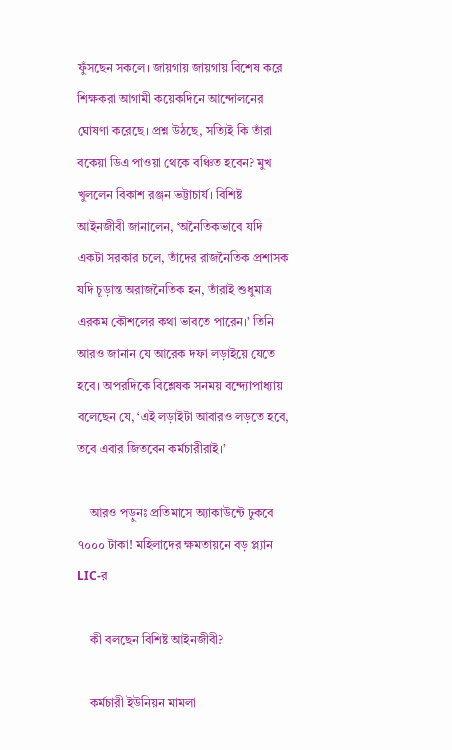ফুঁসছেন সকলে। জায়গায় জায়গায় বিশেষ করে শিক্ষকরা আগামী কয়েকদিনে আন্দোলনের ঘোষণা করেছে। প্রশ্ন উঠছে, সত্যিই কি তাঁরা বকেয়া ডিএ পাওয়া থেকে বঞ্চিত হবেন? মুখ খুললেন বিকাশ রঞ্জন ভট্টাচার্য। বিশিষ্ট আইনজীবী জানালেন, ‘অনৈতিকভাবে যদি একটা সরকার চলে, তাঁদের রাজনৈতিক প্রশাসক যদি চূড়ান্ত অরাজনৈতিক হন, তাঁরাই শুধুমাত্র এরকম কৌশলের কথা ভাবতে পারেন।’ তিনি আরও জানান যে আরেক দফা লড়াইয়ে যেতে হবে। অপরদিকে বিশ্লেষক সনময় বন্দ্যোপাধ্যায় বলেছেন যে, ‘এই লড়াইটা আবারও লড়তে হবে, তবে এবার জিতবেন কর্মচারীরাই।’

    আরও পড়ুনঃ প্রতিমাসে অ্যাকাউন্টে ঢুকবে ৭০০০ টাকা! মহিলাদের ক্ষমতায়নে বড় প্ল্যান LIC-র

    কী বলছেন বিশিষ্ট আইনজীবী?

    কর্মচারী ইউনিয়ন মামলা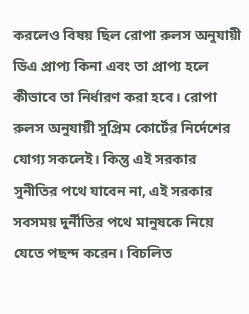করলেও বিষয় ছিল রোপা রুলস অনুযায়ী ডিএ প্রাপ্য কিনা এবং তা প্রাপ্য হলে কীভাবে তা নির্ধারণ করা হবে। রোপা রুলস অনুযায়ী সুপ্রিম কোর্টের নির্দেশের যোগ্য সকলেই। কিন্তু এই সরকার সুনীতির পথে যাবেন না, এই সরকার সবসময় দুর্নীতির পথে মানুষকে নিয়ে যেতে পছন্দ করেন। বিচলিত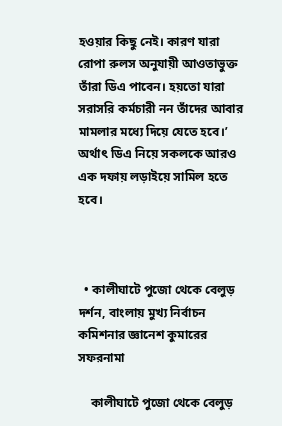হওয়ার কিছু নেই। কারণ যারা রোপা রুলস অনুযায়ী আওতাভুক্ত তাঁরা ডিএ পাবেন। হয়তো যারা সরাসরি কর্মচারী নন তাঁদের আবার মামলার মধ্যে দিয়ে যেতে হবে।’ অর্থাৎ ডিএ নিয়ে সকলকে আরও এক দফায় লড়াইয়ে সামিল হতে হবে।



  • কালীঘাটে পুজো থেকে বেলুড় দর্শন, বাংলায় মুখ্য নির্বাচন কমিশনার জ্ঞানেশ কুমারের সফরনামা

    কালীঘাটে পুজো থেকে বেলুড়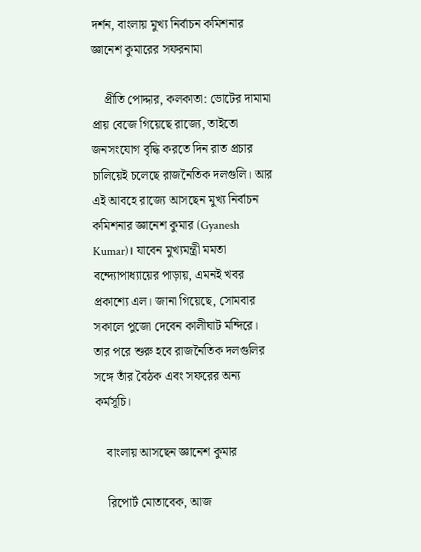দর্শন, বাংলায় মুখ্য নির্বাচন কমিশনার জ্ঞানেশ কুমারের সফরনামা

    প্রীতি পোদ্দার, কলকাতা: ভোটের দামামা প্রায় বেজে গিয়েছে রাজ্যে, তাইতো জনসংযোগ বৃদ্ধি করতে দিন রাত প্রচার চালিয়েই চলেছে রাজনৈতিক দলগুলি। আর এই আবহে রাজ্যে আসছেন মুখ্য নির্বাচন কমিশনার জ্ঞানেশ কুমার (Gyanesh Kumar)। যাবেন মুখ্যমন্ত্রী মমতা বন্দ্যোপাধ্যায়ের পাড়ায়, এমনই খবর প্রকাশ্যে এল। জানা গিয়েছে, সোমবার সকালে পুজো দেবেন কালীঘাট মন্দিরে। তার পরে শুরু হবে রাজনৈতিক দলগুলির সঙ্গে তাঁর বৈঠক এবং সফরের অন্য কর্মসূচি।

    বাংলায় আসছেন জ্ঞানেশ কুমার

    রিপোর্ট মোতাবেক, আজ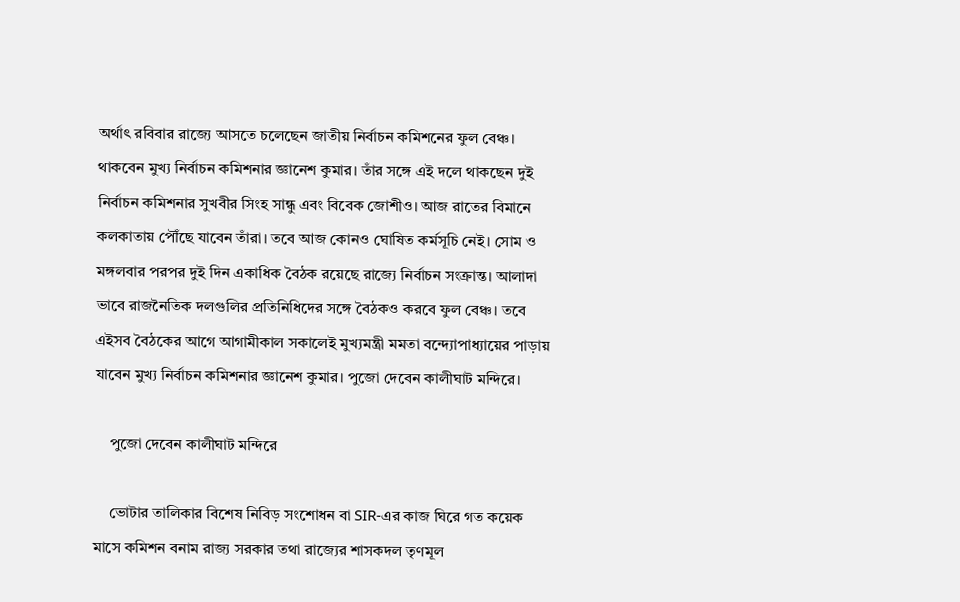অর্থাৎ রবিবার রাজ্যে আসতে চলেছেন জাতীয় নির্বাচন কমিশনের ফুল বেঞ্চ। থাকবেন মুখ্য নির্বাচন কমিশনার জ্ঞানেশ কুমার। তাঁর সঙ্গে এই দলে থাকছেন দুই নির্বাচন কমিশনার সুখবীর সিংহ সান্ধু এবং বিবেক জোশীও। আজ রাতের বিমানে কলকাতায় পৌঁছে যাবেন তাঁরা। তবে আজ কোনও ঘোষিত কর্মসূচি নেই। সোম ও মঙ্গলবার পরপর দুই দিন একাধিক বৈঠক রয়েছে রাজ্যে নির্বাচন সংক্রান্ত। আলাদা ভাবে রাজনৈতিক দলগুলির প্রতিনিধিদের সঙ্গে বৈঠকও করবে ফুল বেঞ্চ। তবে এইসব বৈঠকের আগে আগামীকাল সকালেই মুখ্যমন্ত্রী মমতা বন্দ্যোপাধ্যায়ের পাড়ায় যাবেন মুখ্য নির্বাচন কমিশনার জ্ঞানেশ কুমার। পুজো দেবেন কালীঘাট মন্দিরে।

    পুজো দেবেন কালীঘাট মন্দিরে

    ভোটার তালিকার বিশেষ নিবিড় সংশোধন বা SIR-এর কাজ ঘিরে গত কয়েক মাসে কমিশন বনাম রাজ্য সরকার তথা রাজ্যের শাসকদল তৃণমূল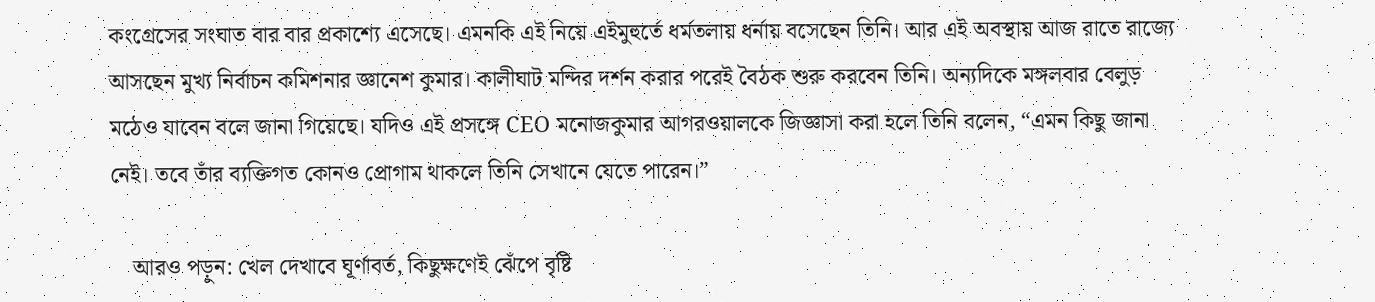কংগ্রেসের সংঘাত বার বার প্রকাশ্যে এসেছে। এমনকি এই নিয়ে এইমুহুর্তে ধর্মতলায় ধর্নায় বসেছেন তিনি। আর এই অবস্থায় আজ রাতে রাজ্যে আসছেন মুখ্য নির্বাচন কমিশনার জ্ঞানেশ কুমার। কালীঘাট মন্দির দর্শন করার পরেই বৈঠক শুরু করবেন তিনি। অন্যদিকে মঙ্গলবার বেলুড় মঠেও যাবেন বলে জানা গিয়েছে। যদিও এই প্রসঙ্গে CEO মনোজকুমার আগরওয়ালকে জিজ্ঞাসা করা হলে তিনি বলেন, “এমন কিছু জানা নেই। তবে তাঁর ব্যক্তিগত কোনও প্রোগাম থাকলে তিনি সেখানে যেতে পারেন।”

    আরও পড়ুন: খেল দেখাবে ঘূর্ণাবর্ত, কিছুক্ষণেই ঝেঁপে বৃষ্টি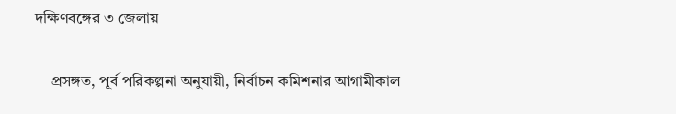দক্ষিণবঙ্গের ৩ জেলায়

    প্রসঙ্গত, পূর্ব পরিকল্পনা অনুযায়ী, নির্বাচন কমিশনার আগামীকাল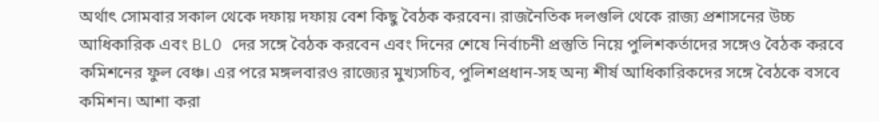অর্থাৎ সোমবার সকাল থেকে দফায় দফায় বেশ কিছু বৈঠক করবেন। রাজনৈতিক দলগুলি থেকে রাজ্য প্রশাসনের উচ্চ আধিকারিক এবং BLO দের সঙ্গে বৈঠক করবেন এবং দিনের শেষে নির্বাচনী প্রস্তুতি নিয়ে পুলিশকর্তাদের সঙ্গেও বৈঠক করবে কমিশনের ফুল বেঞ্চ। এর পরে মঙ্গলবারও রাজ্যের মুখ্যসচিব, পুলিশপ্রধান-সহ অন্য শীর্ষ আধিকারিকদের সঙ্গে বৈঠকে বসবে কমিশন। আশা করা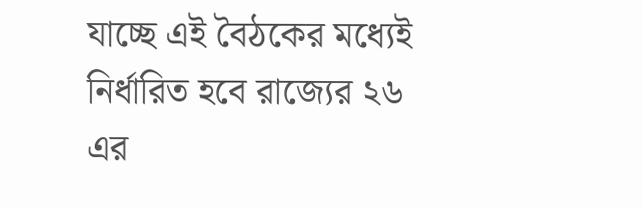যাচ্ছে এই বৈঠকের মধ্যেই নির্ধারিত হবে রাজ্যের ২৬ এর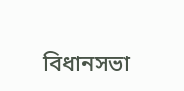বিধানসভা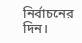নির্বাচনের দিন।